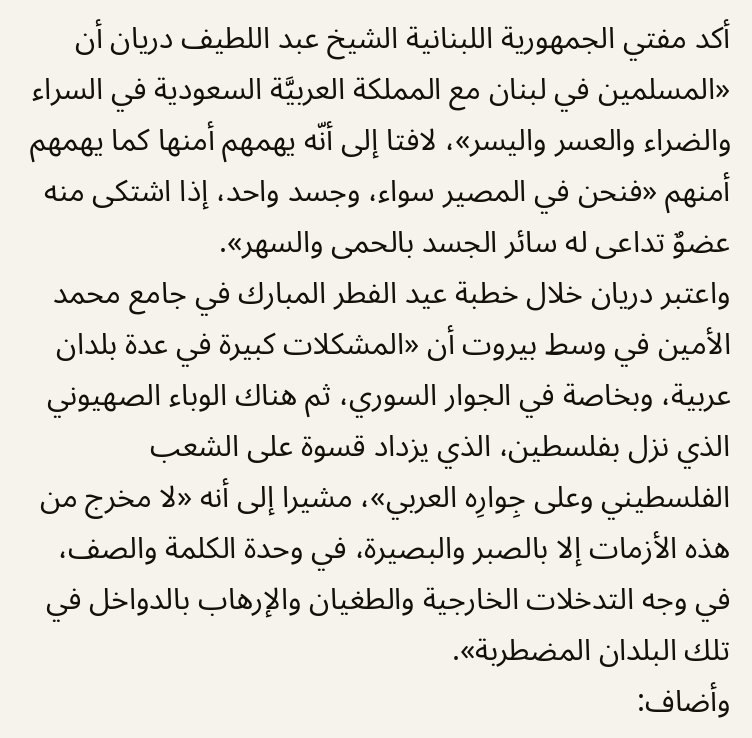أكد مفتي الجمهورية اللبنانية الشيخ عبد اللطيف دريان أن «المسلمين في لبنان مع المملكة العربيَّة السعودية في السراء والضراء والعسر واليسر»، لافتا إلى أنّه يهمهم أمنها كما يهمهم أمنهم «فنحن في المصير سواء، وجسد واحد، إذا اشتكى منه عضوٌ تداعى له سائر الجسد بالحمى والسهر».
واعتبر دريان خلال خطبة عيد الفطر المبارك في جامع محمد الأمين في وسط بيروت أن «المشكلات كبيرة في عدة بلدان عربية، وبخاصة في الجوار السوري، ثم هناك الوباء الصهيوني الذي نزل بفلسطين، الذي يزداد قسوة على الشعب الفلسطيني وعلى جِوارِه العربي»، مشيرا إلى أنه «لا مخرج من هذه الأزمات إلا بالصبر والبصيرة، في وحدة الكلمة والصف، في وجه التدخلات الخارجية والطغيان والإرهاب بالدواخل في تلك البلدان المضطربة».
وأضاف: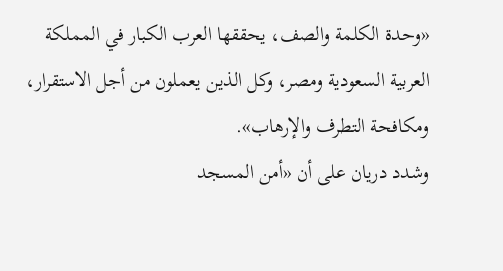«وحدة الكلمة والصف، يحققها العرب الكبار في المملكة العربية السعودية ومصر، وكل الذين يعملون من أجل الاستقرار، ومكافحة التطرف والإرهاب».
وشدد دريان على أن «أمن المسجد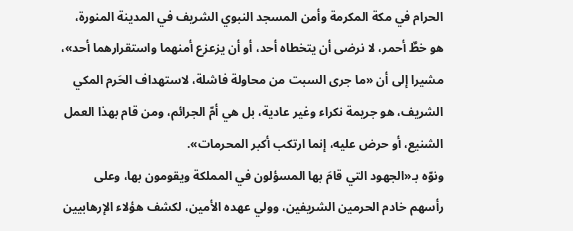الحرام في مكة المكرمة وأمن المسجد النبوي الشريف في المدينة المنورة، هو خطٌ أحمر، لا نرضى أن يتخطاه أحد، أو أن يزعزع أمنهما واستقرارهما أحد»، مشيرا إلى أن «ما جرى السبت من محاولة فاشلة، لاستهداف الحَرم المكي الشريف، هو جريمة نكراء وغير عادية، بل هي أمّ الجرائم، ومن قام بهذا العمل الشنيع، أو حرض عليه، إنما ارتكب أكبر المحرمات».
ونوّه بـ«الجهود التي قامَ بها المسؤلون في المملكة ويقومون بها، وعلى رأسهم خادم الحرمين الشريفين، وولي عهده الأمين، لكشف هؤلاء الإرهابيين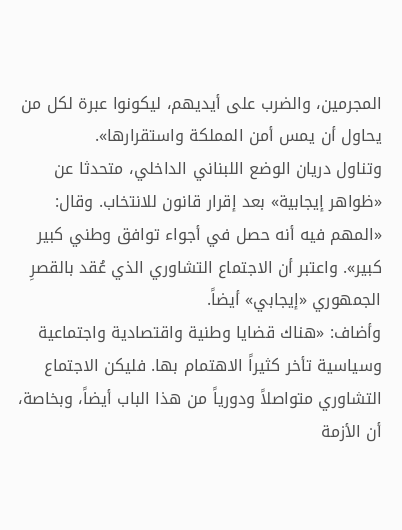المجرمين، والضرب على أيديهم، ليكونوا عبرة لكل من يحاول أن يمس أمن المملكة واستقرارها».
وتناول دريان الوضع اللبناني الداخلي، متحدثا عن «ظواهر إيجابية» بعد إقرار قانون للانتخاب. وقال: «المهم فيه أنه حصل في أجواء توافق وطني كبير كبير». واعتبر أن الاجتماع التشاوري الذي عُقد بالقصرِ الجمهوري «إيجابي» أيضاً.
وأضاف: «هناك قضايا وطنية واقتصادية واجتماعية وسياسية تأخر كثيراً الاهتمام بها. فليكن الاجتماع التشاوري متواصلاً ودورياً من هذا الباب أيضاً، وبخاصة، أن الأزمة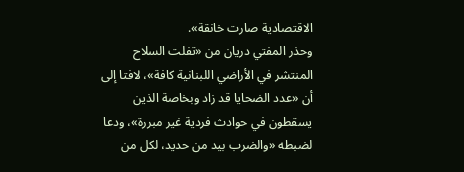الاقتصادية صارت خانقة».
وحذر المفتي دريان من «تفلت السلاح المنتشر في الأراضي اللبنانية كافة»، لافتا إلى أن «عدد الضحايا قد زاد وبخاصة الذين يسقطون في حوادث فردية غير مبررة»، ودعا لضبطه «والضرب بيد من حديد، لكل من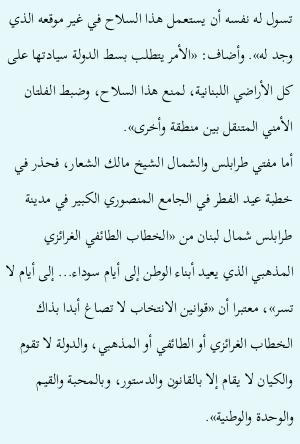تسول له نفسه أن يستعمل هذا السلاح في غير موقعه الذي وجد له». وأضاف: «الأمر يتطلب بسط الدولة سيادتها على كل الأراضي اللبنانية، لمنع هذا السلاح، وضبط الفلتان الأمني المتنقل بين منطقة وأخرى».
أما مفتي طرابلس والشمال الشيخ مالك الشعار، فحذر في خطبة عيد الفطر في الجامع المنصوري الكبير في مدينة طرابلس شمال لبنان من «الخطاب الطائفي الغرائزي المذهبي الذي يعيد أبناء الوطن إلى أيام سوداء... إلى أيام لا تسر»، معتبرا أن «قوانين الانتخاب لا تصاغ أبدا بذاك الخطاب الغرائزي أو الطائفي أو المذهبي، والدولة لا تقوم والكيان لا يقام إلا بالقانون والدستور، وبالمحبة والقيم والوحدة والوطنية».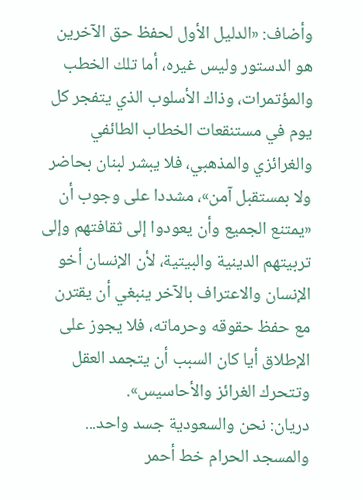وأضاف: «الدليل الأول لحفظ حق الآخرين هو الدستور وليس غيره، أما تلك الخطب والمؤتمرات، وذاك الأسلوب الذي يتفجر كل يوم في مستنقعات الخطاب الطائفي والغرائزي والمذهبي، فلا يبشر لبنان بحاضر ولا بمستقبل آمن»، مشددا على وجوب أن «يمتنع الجميع وأن يعودوا إلى ثقافتهم وإلى تربيتهم الدينية والبيتية، لأن الإنسان أخو الإنسان والاعتراف بالآخر ينبغي أن يقترن مع حفظ حقوقه وحرماته، فلا يجوز على الإطلاق أيا كان السبب أن يتجمد العقل وتتحرك الغرائز والأحاسيس».
دريان: نحن والسعودية جسد واحد... والمسجد الحرام خط أحمر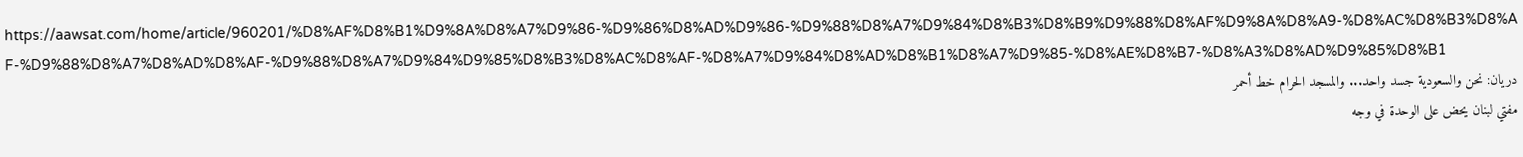https://aawsat.com/home/article/960201/%D8%AF%D8%B1%D9%8A%D8%A7%D9%86-%D9%86%D8%AD%D9%86-%D9%88%D8%A7%D9%84%D8%B3%D8%B9%D9%88%D8%AF%D9%8A%D8%A9-%D8%AC%D8%B3%D8%AF-%D9%88%D8%A7%D8%AD%D8%AF-%D9%88%D8%A7%D9%84%D9%85%D8%B3%D8%AC%D8%AF-%D8%A7%D9%84%D8%AD%D8%B1%D8%A7%D9%85-%D8%AE%D8%B7-%D8%A3%D8%AD%D9%85%D8%B1
دريان: نحن والسعودية جسد واحد... والمسجد الحرام خط أحمر
مفتي لبنان يحض على الوحدة في وجه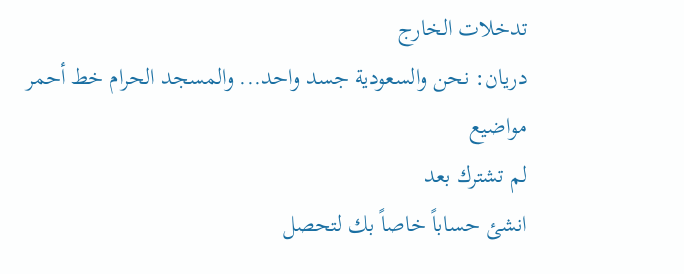تدخلات الخارج
دريان: نحن والسعودية جسد واحد... والمسجد الحرام خط أحمر
مواضيع
لم تشترك بعد
انشئ حساباً خاصاً بك لتحصل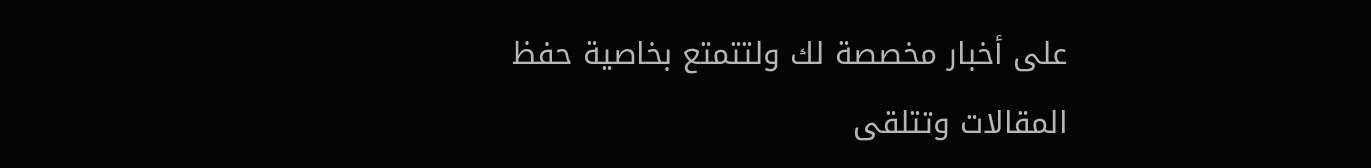على أخبار مخصصة لك ولتتمتع بخاصية حفظ المقالات وتتلقى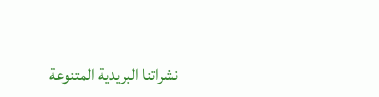نشراتنا البريدية المتنوعة